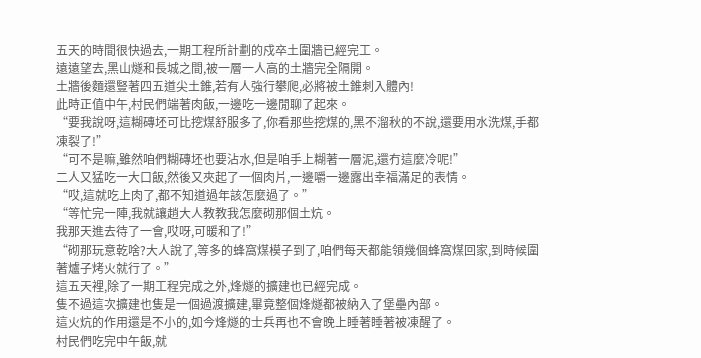五天的時間很快過去,一期工程所計劃的戍卒土圍牆已經完工。
遠遠望去,黑山燧和長城之間,被一層一人高的土牆完全隔開。
土牆後麵還豎著四五道尖土錐,若有人強行攀爬,必將被土錐刺入體內!
此時正值中午,村民們端著肉飯,一邊吃一邊閒聊了起來。
“要我說呀,這糊磚坯可比挖煤舒服多了,你看那些挖煤的,黑不溜秋的不說,還要用水洗煤,手都凍裂了!”
“可不是嘛,雖然咱們糊磚坯也要沾水,但是咱手上糊著一層泥,還冇這麼冷呢!”
二人又猛吃一大口飯,然後又夾起了一個肉片,一邊嚼一邊露出幸福滿足的表情。
“哎,這就吃上肉了,都不知道過年該怎麼過了。”
“等忙完一陣,我就讓趙大人教教我怎麼砌那個土炕。
我那天進去待了一會,哎呀,可暖和了!”
“砌那玩意乾啥?大人說了,等多的蜂窩煤模子到了,咱們每天都能領幾個蜂窩煤回家,到時候圍著爐子烤火就行了。”
這五天裡,除了一期工程完成之外,烽燧的擴建也已經完成。
隻不過這次擴建也隻是一個過渡擴建,畢竟整個烽燧都被納入了堡壘內部。
這火炕的作用還是不小的,如今烽燧的士兵再也不會晚上睡著睡著被凍醒了。
村民們吃完中午飯,就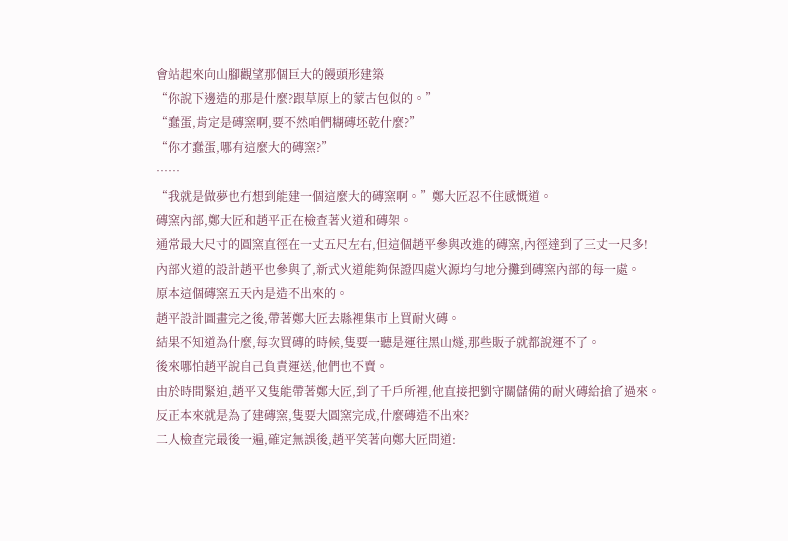會站起來向山腳觀望那個巨大的饅頭形建築
“你說下邊造的那是什麼?跟草原上的蒙古包似的。”
“蠢蛋,肯定是磚窯啊,要不然咱們糊磚坯乾什麼?”
“你才蠢蛋,哪有這麼大的磚窯?”
……
“我就是做夢也冇想到能建一個這麼大的磚窯啊。”鄭大匠忍不住感慨道。
磚窯內部,鄭大匠和趙平正在檢查著火道和磚架。
通常最大尺寸的圓窯直徑在一丈五尺左右,但這個趙平參與改進的磚窯,內徑達到了三丈一尺多!
內部火道的設計趙平也參與了,新式火道能夠保證四處火源均勻地分攤到磚窯內部的每一處。
原本這個磚窯五天內是造不出來的。
趙平設計圖畫完之後,帶著鄭大匠去縣裡集市上買耐火磚。
結果不知道為什麼,每次買磚的時候,隻要一聽是運往黑山燧,那些販子就都說運不了。
後來哪怕趙平說自己負責運送,他們也不賣。
由於時間緊迫,趙平又隻能帶著鄭大匠,到了千戶所裡,他直接把劉守關儲備的耐火磚給搶了過來。
反正本來就是為了建磚窯,隻要大圓窯完成,什麼磚造不出來?
二人檢查完最後一遍,確定無誤後,趙平笑著向鄭大匠問道: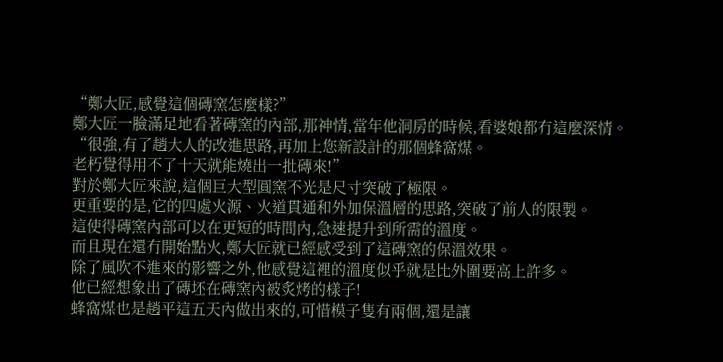“鄭大匠,感覺這個磚窯怎麼樣?”
鄭大匠一臉滿足地看著磚窯的內部,那神情,當年他洞房的時候,看婆娘都冇這麼深情。
“很強,有了趙大人的改進思路,再加上您新設計的那個蜂窩煤。
老朽覺得用不了十天就能燒出一批磚來!”
對於鄭大匠來說,這個巨大型圓窯不光是尺寸突破了極限。
更重要的是,它的四處火源、火道貫通和外加保溫層的思路,突破了前人的限製。
這使得磚窯內部可以在更短的時間內,急速提升到所需的溫度。
而且現在還冇開始點火,鄭大匠就已經感受到了這磚窯的保溫效果。
除了風吹不進來的影響之外,他感覺這裡的溫度似乎就是比外圍要高上許多。
他已經想象出了磚坯在磚窯內被炙烤的樣子!
蜂窩煤也是趙平這五天內做出來的,可惜模子隻有兩個,還是讓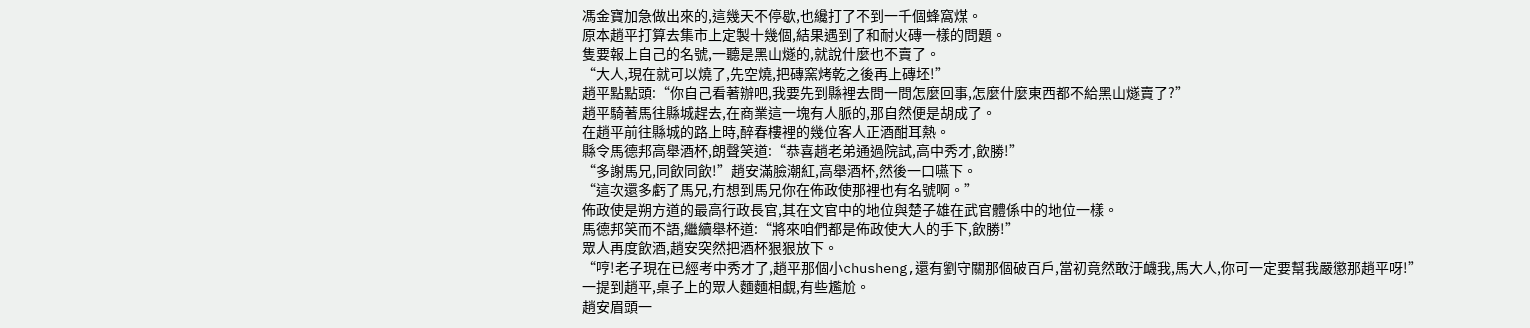馮金寶加急做出來的,這幾天不停歇,也纔打了不到一千個蜂窩煤。
原本趙平打算去集市上定製十幾個,結果遇到了和耐火磚一樣的問題。
隻要報上自己的名號,一聽是黑山燧的,就說什麼也不賣了。
“大人,現在就可以燒了,先空燒,把磚窯烤乾之後再上磚坯!”
趙平點點頭:“你自己看著辦吧,我要先到縣裡去問一問怎麼回事,怎麼什麼東西都不給黑山燧賣了?”
趙平騎著馬往縣城趕去,在商業這一塊有人脈的,那自然便是胡成了。
在趙平前往縣城的路上時,醉春樓裡的幾位客人正酒酣耳熱。
縣令馬德邦高舉酒杯,朗聲笑道:“恭喜趙老弟通過院試,高中秀才,飲勝!”
“多謝馬兄,同飲同飲!”趙安滿臉潮紅,高舉酒杯,然後一口嚥下。
“這次還多虧了馬兄,冇想到馬兄你在佈政使那裡也有名號啊。”
佈政使是朔方道的最高行政長官,其在文官中的地位與楚子雄在武官體係中的地位一樣。
馬德邦笑而不語,繼續舉杯道:“將來咱們都是佈政使大人的手下,飲勝!”
眾人再度飲酒,趙安突然把酒杯狠狠放下。
“哼!老子現在已經考中秀才了,趙平那個小chusheng,還有劉守關那個破百戶,當初竟然敢汙衊我,馬大人,你可一定要幫我嚴懲那趙平呀!”
一提到趙平,桌子上的眾人麵麵相覷,有些尷尬。
趙安眉頭一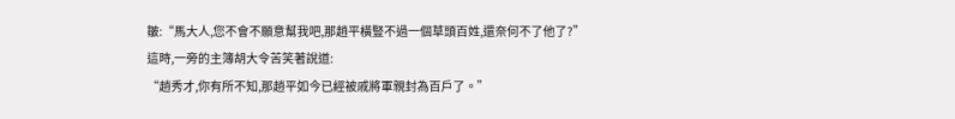皺:“馬大人,您不會不願意幫我吧,那趙平橫豎不過一個草頭百姓,還奈何不了他了?”
這時,一旁的主簿胡大令苦笑著說道:
“趙秀才,你有所不知,那趙平如今已經被戚將軍親封為百戶了。”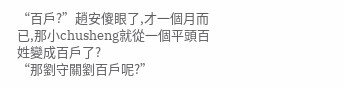“百戶?”趙安傻眼了,才一個月而已,那小chusheng就從一個平頭百姓變成百戶了?
“那劉守關劉百戶呢?”